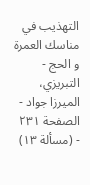التهذيب في مناسك العمرة و الحج - التبريزي، الميرزا جواد - الصفحة ٢٣١ - (مسألة ١٣)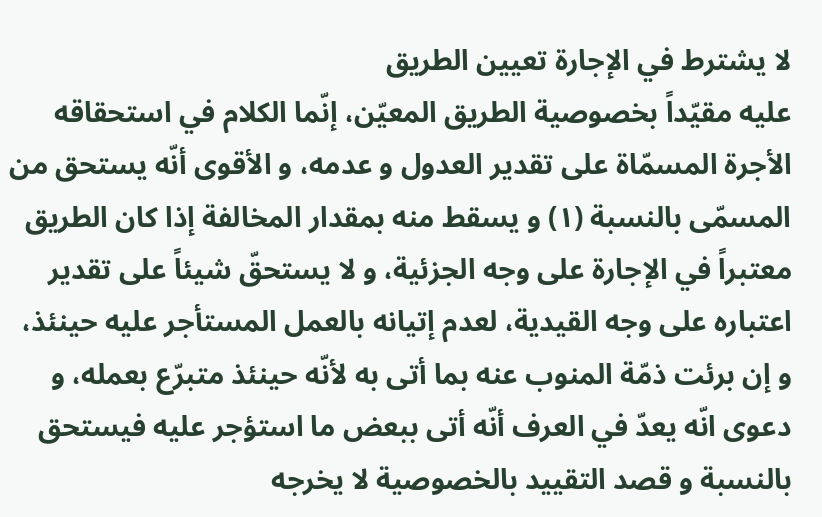لا يشترط في الإجارة تعيين الطريق
عليه مقيّداً بخصوصية الطريق المعيّن، إنّما الكلام في استحقاقه الأجرة المسمّاة على تقدير العدول و عدمه، و الأقوى أنّه يستحق من المسمّى بالنسبة (١) و يسقط منه بمقدار المخالفة إذا كان الطريق معتبراً في الإجارة على وجه الجزئية، و لا يستحقّ شيئاً على تقدير اعتباره على وجه القيدية، لعدم إتيانه بالعمل المستأجر عليه حينئذ، و إن برئت ذمّة المنوب عنه بما أتى به لأنّه حينئذ متبرّع بعمله، و دعوى انّه يعدّ في العرف أنّه أتى ببعض ما استؤجر عليه فيستحق بالنسبة و قصد التقييد بالخصوصية لا يخرجه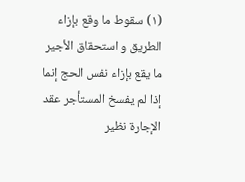(١) سقوط ما وقع بإزاء الطريق و استحقاق الأجير ما يقع بإزاء نفس الحج إنما إذا لم يفسخ المستأجر عقد الإجارة نظير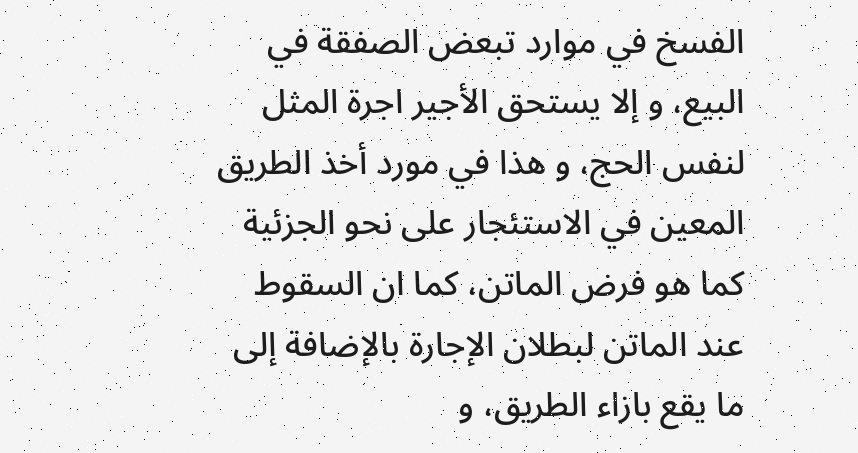الفسخ في موارد تبعض الصفقة في البيع، و إلا يستحق الأجير اجرة المثل لنفس الحج، و هذا في مورد أخذ الطريق المعين في الاستئجار على نحو الجزئية كما هو فرض الماتن، كما ان السقوط عند الماتن لبطلان الإجارة بالإضافة إلى ما يقع بازاء الطريق، و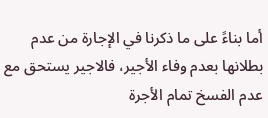أما بناءً على ما ذكرنا في الإجارة من عدم بطلانها بعدم وفاء الأجير، فالاجير يستحق مع عدم الفسخ تمام الأجرة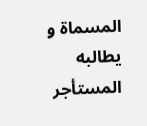المسماة و يطالبه المستأجر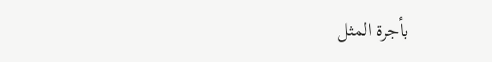بأجرة المثل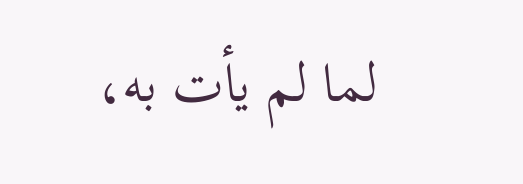لما لم يأت به،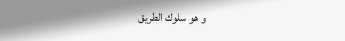و هو سلوك الطريق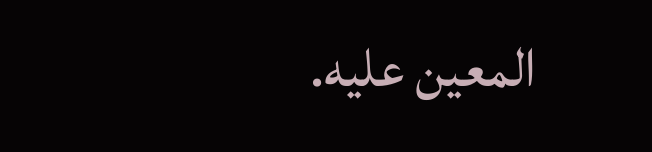المعين عليه.